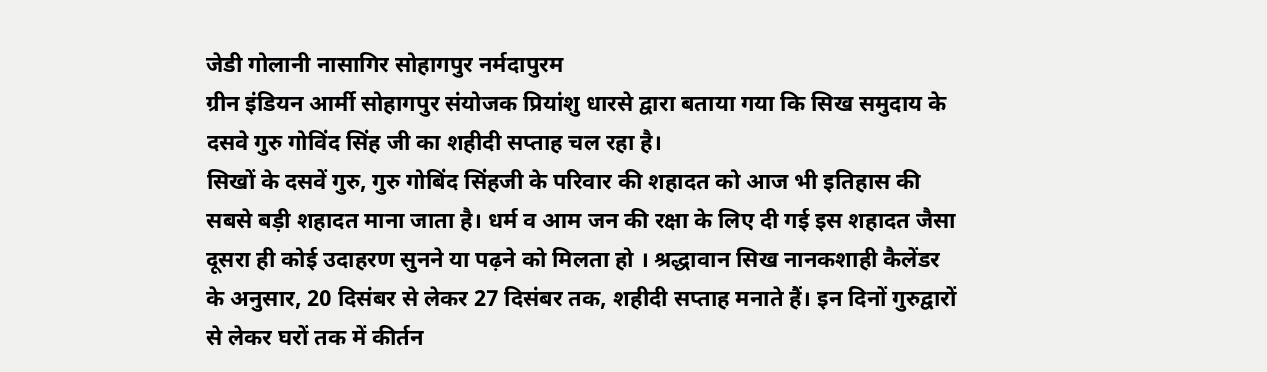जेडी गोलानी नासागिर सोहागपुर नर्मदापुरम
ग्रीन इंडियन आर्मी सोहागपुर संयोजक प्रियांशु धारसे द्वारा बताया गया कि सिख समुदाय के दसवे गुरु गोविंद सिंह जी का शहीदी सप्ताह चल रहा है।
सिखों के दसवें गुरु, गुरु गोबिंद सिंहजी के परिवार की शहादत को आज भी इतिहास की सबसे बड़ी शहादत माना जाता है। धर्म व आम जन की रक्षा के लिए दी गई इस शहादत जैसा दूसरा ही कोई उदाहरण सुनने या पढ़ने को मिलता हो । श्रद्धावान सिख नानकशाही कैलेंडर के अनुसार, 20 दिसंबर से लेकर 27 दिसंबर तक, शहीदी सप्ताह मनाते हैं। इन दिनों गुरुद्वारों से लेकर घरों तक में कीर्तन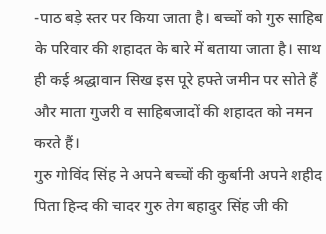-पाठ बड़े स्तर पर किया जाता है। बच्चों को गुरु साहिब के परिवार की शहादत के बारे में बताया जाता है। साथ ही कई श्रद्धावान सिख इस पूरे हफ्ते जमीन पर सोते हैं और माता गुजरी व साहिबजादों की शहादत को नमन करते हैं।
गुरु गोविंद सिंह ने अपने बच्चों की कुर्बानी अपने शहीद पिता हिन्द की चादर गुरु तेग बहादुर सिंह जी की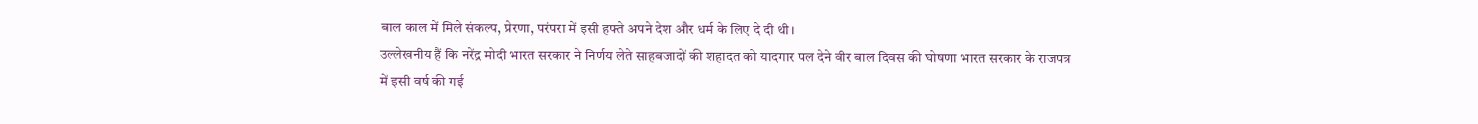बाल काल में मिले संकल्प, प्रेरणा, परंपरा में इसी हफ्ते अपने देश और धर्म के लिए दे दी थी।
उल्लेखनीय हैं कि नरेंद्र मोदी भारत सरकार ने निर्णय लेते साहबजादों की शहादत को यादगार पल देने वीर बाल दिवस की घोषणा भारत सरकार के राजपत्र में इसी वर्ष की गई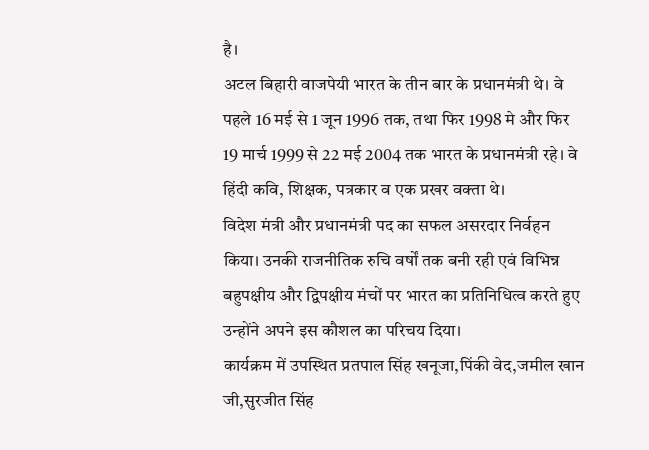है।
अटल बिहारी वाजपेयी भारत के तीन बार के प्रधानमंत्री थे। वे पहले 16 मई से 1 जून 1996 तक, तथा फिर 1998 मे और फिर 19 मार्च 1999 से 22 मई 2004 तक भारत के प्रधानमंत्री रहे। वे हिंदी कवि, शिक्षक, पत्रकार व एक प्रखर वक्ता थे।
विदेश मंत्री और प्रधानमंत्री पद का सफल असरदार निर्वहन किया। उनकी राजनीतिक रुचि वर्षों तक बनी रही एवं विभिन्न बहुपक्षीय और द्विपक्षीय मंचों पर भारत का प्रतिनिधित्व करते हुए उन्होंने अपने इस कौशल का परिचय दिया।
कार्यक्रम में उपस्थित प्रतपाल सिंह खनूजा,पिंकी वेद,जमील खान जी,सुरजीत सिंह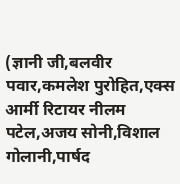(ज्ञानी जी,बलवीर पवार,कमलेश पुरोहित,एक्स आर्मी रिटायर नीलम पटेल,अजय सोनी,विशाल गोलानी,पार्षद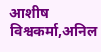आशीष विश्वकर्मा,अनिल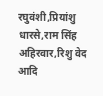रघुवंशी,प्रियांशु धारसे,राम सिंह अहिरवार,रिशु वेद आदि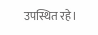उपस्थित रहे।